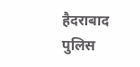हैदराबाद पुलिस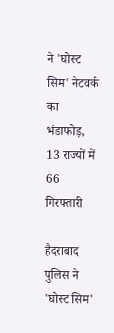ने 'घोस्ट सिम' नेटवर्क का भंडाफोड़, 13 राज्यों में 66 गिरफ्तारी

हैदराबाद पुलिस ने 'घोस्ट सिम'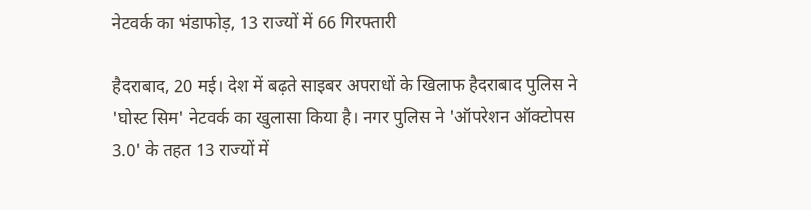नेटवर्क का भंडाफोड़, 13 राज्यों में 66 गिरफ्तारी

हैदराबाद, 20 मई। देश में बढ़ते साइबर अपराधों के खिलाफ हैदराबाद पुलिस ने 'घोस्ट सिम' नेटवर्क का खुलासा किया है। नगर पुलिस ने 'ऑपरेशन ऑक्टोपस 3.0' के तहत 13 राज्यों में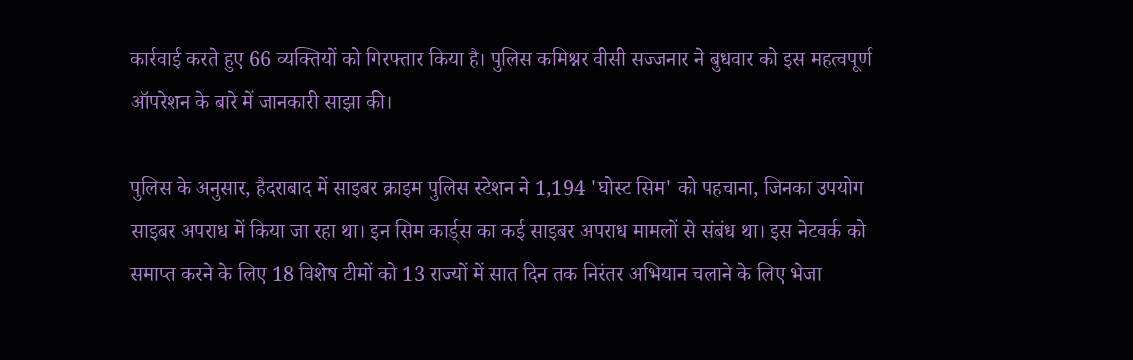कार्रवाई करते हुए 66 व्यक्तियों को गिरफ्तार किया है। पुलिस कमिश्नर वीसी सज्जनार ने बुधवार को इस महत्वपूर्ण ऑपरेशन के बारे में जानकारी साझा की।

पुलिस के अनुसार, हैदराबाद में साइबर क्राइम पुलिस स्टेशन ने 1,194 'घोस्ट सिम' को पहचाना, जिनका उपयोग साइबर अपराध में किया जा रहा था। इन सिम कार्ड्स का कई साइबर अपराध मामलों से संबंध था। इस नेटवर्क को समाप्त करने के लिए 18 विशेष टीमों को 13 राज्यों में सात दिन तक निरंतर अभियान चलाने के लिए भेजा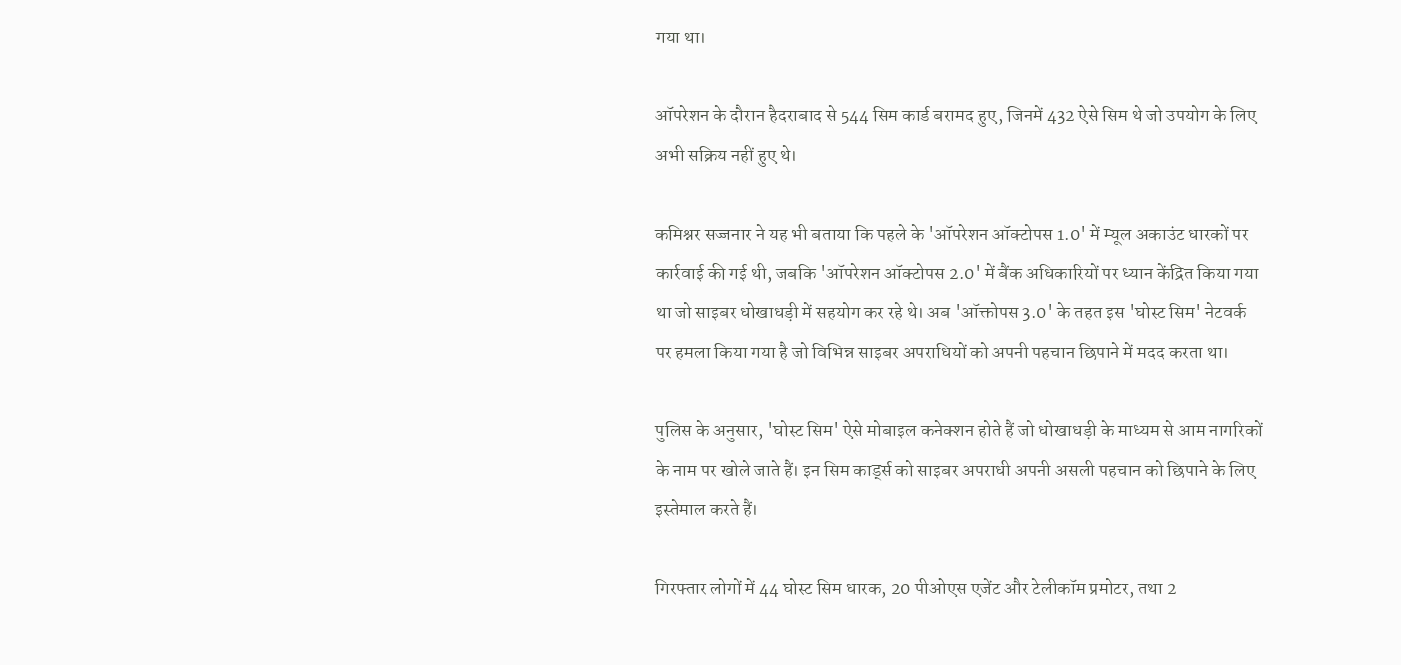गया था।

ऑपरेशन के दौरान हैदराबाद से 544 सिम कार्ड बरामद हुए, जिनमें 432 ऐसे सिम थे जो उपयोग के लिए अभी सक्रिय नहीं हुए थे।

कमिश्नर सज्जनार ने यह भी बताया कि पहले के 'ऑपरेशन ऑक्टोपस 1.0' में म्यूल अकाउंट धारकों पर कार्रवाई की गई थी, जबकि 'ऑपरेशन ऑक्टोपस 2.0' में बैंक अधिकारियों पर ध्यान केंद्रित किया गया था जो साइबर धोखाधड़ी में सहयोग कर रहे थे। अब 'ऑक्तोपस 3.0' के तहत इस 'घोस्ट सिम' नेटवर्क पर हमला किया गया है जो विभिन्न साइबर अपराधियों को अपनी पहचान छिपाने में मदद करता था।

पुलिस के अनुसार, 'घोस्ट सिम' ऐसे मोबाइल कनेक्शन होते हैं जो धोखाधड़ी के माध्यम से आम नागरिकों के नाम पर खोले जाते हैं। इन सिम कार्ड्स को साइबर अपराधी अपनी असली पहचान को छिपाने के लिए इस्तेमाल करते हैं।

गिरफ्तार लोगों में 44 घोस्ट सिम धारक, 20 पीओएस एजेंट और टेलीकॉम प्रमोटर, तथा 2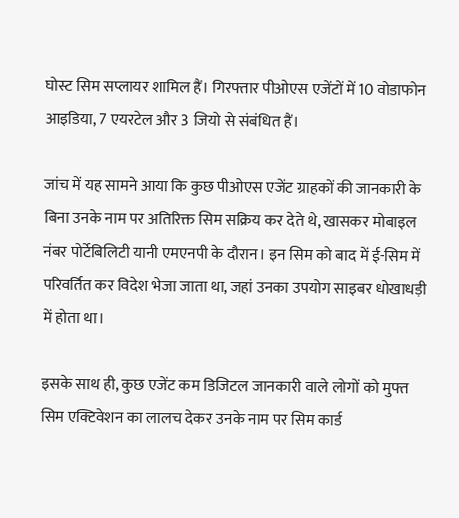घोस्ट सिम सप्लायर शामिल हैं। गिरफ्तार पीओएस एजेंटों में 10 वोडाफोन आइडिया, 7 एयरटेल और 3 जियो से संबंधित हैं।

जांच में यह सामने आया कि कुछ पीओएस एजेंट ग्राहकों की जानकारी के बिना उनके नाम पर अतिरिक्त सिम सक्रिय कर देते थे, खासकर मोबाइल नंबर पोर्टेबिलिटी यानी एमएनपी के दौरान। इन सिम को बाद में ई-सिम में परिवर्तित कर विदेश भेजा जाता था, जहां उनका उपयोग साइबर धोखाधड़ी में होता था।

इसके साथ ही, कुछ एजेंट कम डिजिटल जानकारी वाले लोगों को मुफ्त सिम एक्टिवेशन का लालच देकर उनके नाम पर सिम कार्ड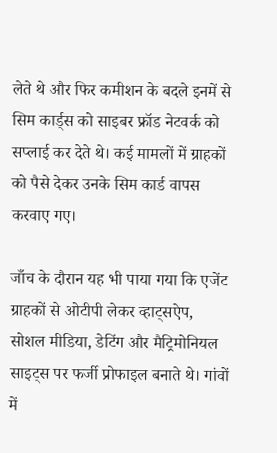लेते थे और फिर कमीशन के बदले इनमें से सिम कार्ड्स को साइबर फ्रॉड नेटवर्क को सप्लाई कर देते थे। कई मामलों में ग्राहकों को पैसे देकर उनके सिम कार्ड वापस करवाए गए।

जाँच के दौरान यह भी पाया गया कि एजेंट ग्राहकों से ओटीपी लेकर व्हाट्सऐप, सोशल मीडिया, डेटिंग और मैट्रिमोनियल साइट्स पर फर्जी प्रोफाइल बनाते थे। गांवों में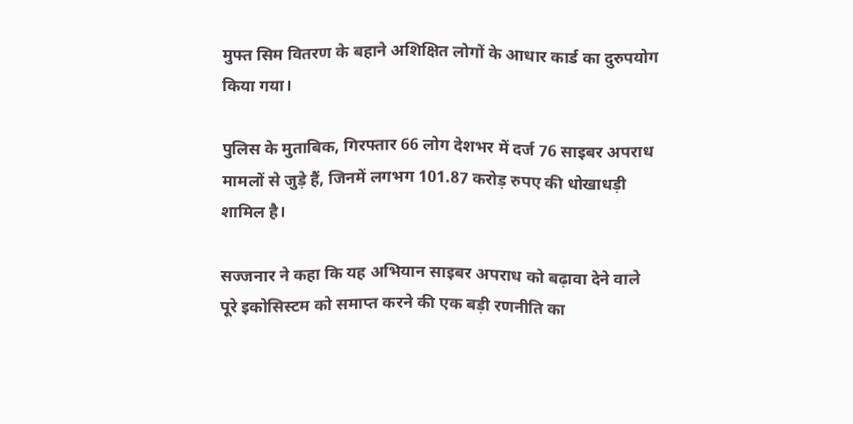मुफ्त सिम वितरण के बहाने अशिक्षित लोगों के आधार कार्ड का दुरुपयोग किया गया।

पुलिस के मुताबिक, गिरफ्तार 66 लोग देशभर में दर्ज 76 साइबर अपराध मामलों से जुड़े हैं, जिनमें लगभग 101.87 करोड़ रुपए की धोखाधड़ी शामिल है।

सज्जनार ने कहा कि यह अभियान साइबर अपराध को बढ़ावा देने वाले पूरे इकोसिस्टम को समाप्त करने की एक बड़ी रणनीति का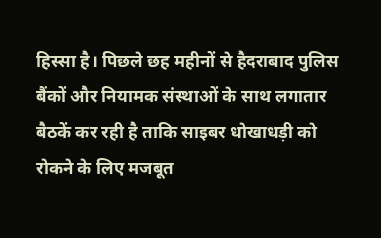हिस्सा है। पिछले छह महीनों से हैदराबाद पुलिस बैंकों और नियामक संस्थाओं के साथ लगातार बैठकें कर रही है ताकि साइबर धोखाधड़ी को रोकने के लिए मजबूत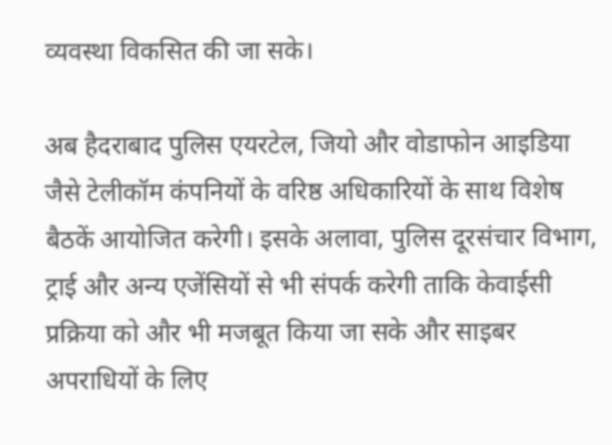व्यवस्था विकसित की जा सके।

अब हैदराबाद पुलिस एयरटेल, जियो और वोडाफोन आइडिया जैसे टेलीकॉम कंपनियों के वरिष्ठ अधिकारियों के साथ विशेष बैठकें आयोजित करेगी। इसके अलावा, पुलिस दूरसंचार विभाग, ट्राई और अन्य एजेंसियों से भी संपर्क करेगी ताकि केवाईसी प्रक्रिया को और भी मजबूत किया जा सके और साइबर अपराधियों के लिए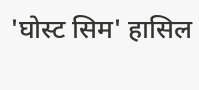'घोस्ट सिम' हासिल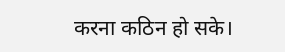करना कठिन हो सके।